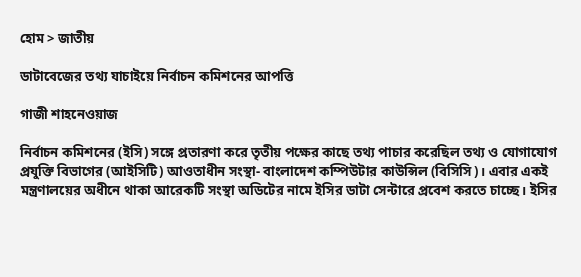হোম > জাতীয়

ডাটাবেজের তথ্য যাচাইয়ে নির্বাচন কমিশনের আপত্তি

গাজী শাহনেওয়াজ

নির্বাচন কমিশনের (ইসি) সঙ্গে প্রতারণা করে তৃতীয় পক্ষের কাছে তথ্য পাচার করেছিল তথ্য ও যোগাযোগ প্রযুক্তি বিভাগের (আইসিটি) আওতাধীন সংস্থা- বাংলাদেশ কম্পিউটার কাউন্সিল (বিসিসি)। এবার একই মন্ত্রণালয়ের অধীনে থাকা আরেকটি সংস্থা অডিটের নামে ইসির ডাটা সেন্টারে প্রবেশ করতে চাচ্ছে। ইসির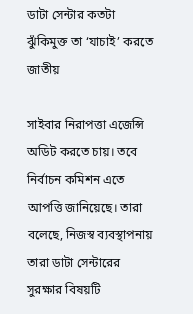ডাটা সেন্টার কতটা ঝুঁকিমুক্ত তা ‘যাচাই’ করতে জাতীয়

সাইবার নিরাপত্তা এজেন্সি অডিট করতে চায়। তবে নির্বাচন কমিশন এতে আপত্তি জানিয়েছে। তারা বলেছে, নিজস্ব ব্যবস্থাপনায় তারা ডাটা সেন্টারের সুরক্ষার বিষয়টি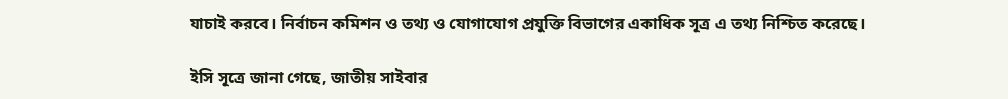যাচাই করবে। নির্বাচন কমিশন ও তথ্য ও যোগাযোগ প্রযুক্তি বিভাগের একাধিক সূত্র এ তথ্য নিশ্চিত করেছে।

ইসি সূত্রে জানা গেছে, জাতীয় সাইবার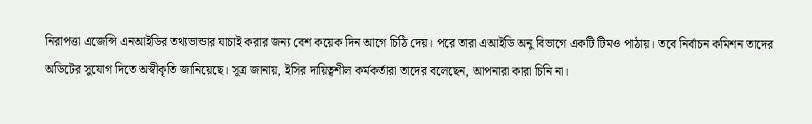নিরাপত্তা এজেন্সি এনআইডির তথ্যভান্ডার যাচাই করার জন্য বেশ কয়েক দিন আগে চিঠি দেয়। পরে তারা এআইডি অনু বিভাগে একটি টিমও পাঠায়। তবে নির্বাচন কমিশন তাদের অডিটের সুযোগ দিতে অস্বীকৃতি জানিয়েছে। সূত্র জানায়, ইসির দায়িত্বশীল কর্মকর্তারা তাদের বলেছেন, আপনারা কারা চিনি না।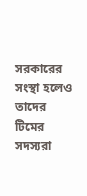সরকারের সংস্থা হলেও তাদের টিমের সদস্যরা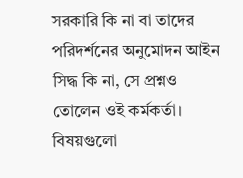সরকারি কি না বা তাদের পরিদর্শনের অনুমোদন আইন সিদ্ধ কি না, সে প্রশ্নও তোলেন ওই কর্মকর্তা। বিষয়গুলো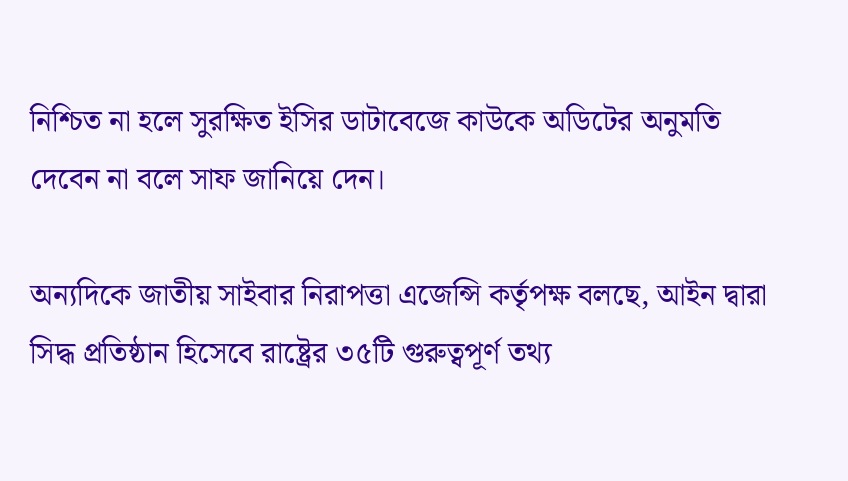নিশ্চিত না হলে সুরক্ষিত ইসির ডাটাবেজে কাউকে অডিটের অনুমতি দেবেন না বলে সাফ জানিয়ে দেন।

অন্যদিকে জাতীয় সাইবার নিরাপত্তা এজেন্সি কর্তৃপক্ষ বলছে, আইন দ্বারা সিদ্ধ প্রতিষ্ঠান হিসেবে রাষ্ট্রের ৩৫টি গুরুত্বপূর্ণ তথ্য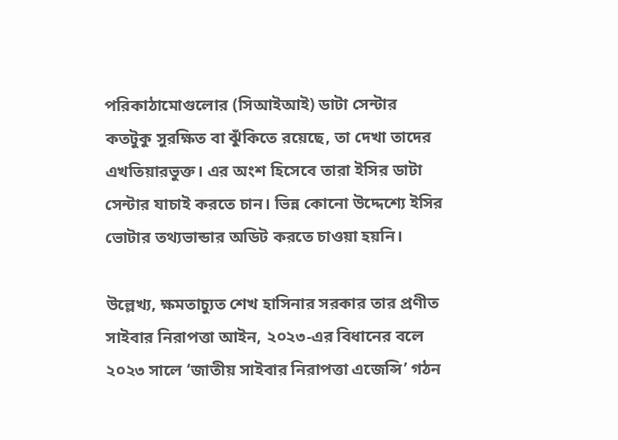পরিকাঠামোগুলোর (সিআইআই) ডাটা সেন্টার কতটুকু সুরক্ষিত বা ঝুঁকিতে রয়েছে, তা দেখা তাদের এখতিয়ারভুক্ত। এর অংশ হিসেবে তারা ইসির ডাটা সেন্টার যাচাই করতে চান। ভিন্ন কোনো উদ্দেশ্যে ইসির ভোটার তথ্যভান্ডার অডিট করতে চাওয়া হয়নি।

উল্লেখ্য, ক্ষমতাচ্যুত শেখ হাসিনার সরকার তার প্রণীত সাইবার নিরাপত্তা আইন, ২০২৩-এর বিধানের বলে ২০২৩ সালে ‘জাতীয় সাইবার নিরাপত্তা এজেন্সি’ গঠন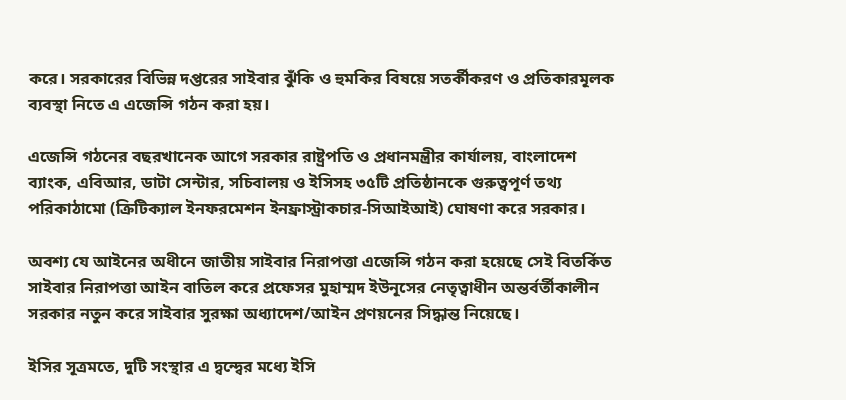করে। সরকারের বিভিন্ন দপ্তরের সাইবার ঝুঁকি ও হুমকির বিষয়ে সতর্কীকরণ ও প্রতিকারমূলক ব্যবস্থা নিতে এ এজেন্সি গঠন করা হয়।

এজেন্সি গঠনের বছরখানেক আগে সরকার রাষ্ট্রপতি ও প্রধানমন্ত্রীর কার্যালয়, বাংলাদেশ ব্যাংক, এবিআর, ডাটা সেন্টার, সচিবালয় ও ইসিসহ ৩৫টি প্রতিষ্ঠানকে গুরুত্বপূর্ণ তথ্য পরিকাঠামো (ক্রিটিক্যাল ইনফরমেশন ইনফ্রাস্ট্রাকচার-সিআইআই) ঘোষণা করে সরকার।

অবশ্য যে আইনের অধীনে জাতীয় সাইবার নিরাপত্তা এজেন্সি গঠন করা হয়েছে সেই বিতর্কিত সাইবার নিরাপত্তা আইন বাতিল করে প্রফেসর মুহাম্মদ ইউনূসের নেতৃত্বাধীন অন্তর্বর্তীকালীন সরকার নতুন করে সাইবার সুরক্ষা অধ্যাদেশ/আইন প্রণয়নের সিদ্ধান্ত নিয়েছে।

ইসির সূত্রমতে, দুটি সংস্থার এ দ্বন্দ্বের মধ্যে ইসি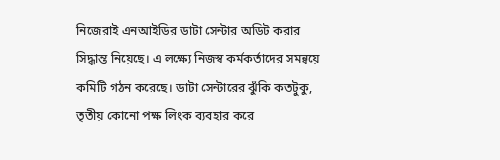নিজেরাই এনআইডির ডাটা সেন্টার অডিট করার সিদ্ধান্ত নিয়েছে। এ লক্ষ্যে নিজস্ব কর্মকর্তাদের সমন্বয়ে কমিটি গঠন করেছে। ডাটা সেন্টারের ঝুঁকি কতটুকু, তৃতীয় কোনো পক্ষ লিংক ব্যবহার করে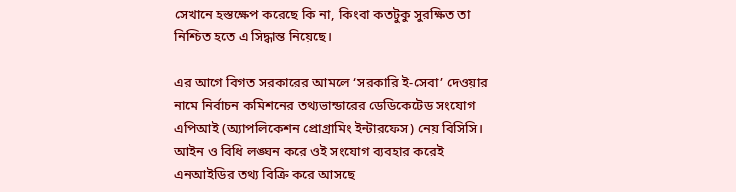সেখানে হস্তক্ষেপ করেছে কি না, কিংবা কতটুকু সুরক্ষিত তা নিশ্চিত হতে এ সিদ্ধান্ত নিয়েছে।

এর আগে বিগত সরকারের আমলে ‘সরকারি ই-সেবা’ দেওয়ার নামে নির্বাচন কমিশনের তথ্যভান্ডারের ডেডিকেটেড সংযোগ এপিআই (অ্যাপলিকেশন প্রোগ্রামিং ইন্টারফেস) নেয় বিসিসি। আইন ও বিধি লঙ্ঘন করে ওই সংযোগ ব্যবহার করেই এনআইডির তথ্য বিক্রি করে আসছে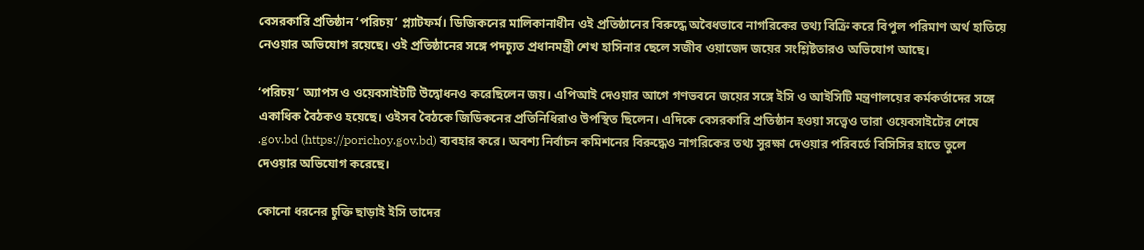বেসরকারি প্রতিষ্ঠান ‘পরিচয়’ প্ল্যাটফর্ম। ডিজিকনের মালিকানাধীন ওই প্রতিষ্ঠানের বিরুদ্ধে অবৈধভাবে নাগরিকের তথ্য বিক্রি করে বিপুল পরিমাণ অর্থ হাতিয়ে নেওয়ার অভিযোগ রয়েছে। ওই প্রতিষ্ঠানের সঙ্গে পদচ্যুত প্রধানমন্ত্রী শেখ হাসিনার ছেলে সজীব ওয়াজেদ জয়ের সংশ্লিষ্টতারও অভিযোগ আছে।

‘পরিচয়’ অ্যাপস ও ওয়েবসাইটটি উদ্বোধনও করেছিলেন জয়। এপিআই দেওয়ার আগে গণভবনে জয়ের সঙ্গে ইসি ও আইসিটি মন্ত্রণালয়ের কর্মকর্তাদের সঙ্গে একাধিক বৈঠকও হয়েছে। ওইসব বৈঠকে জিডিকনের প্রতিনিধিরাও উপস্থিত ছিলেন। এদিকে বেসরকারি প্রতিষ্ঠান হওয়া সত্ত্বেও তারা ওয়েবসাইটের শেষে .gov.bd (https://porichoy.gov.bd) ব্যবহার করে। অবশ্য নির্বাচন কমিশনের বিরুদ্ধেও নাগরিকের তথ্য সুরক্ষা দেওয়ার পরিবর্তে বিসিসির হাতে তুলে দেওয়ার অভিযোগ করেছে।

কোনো ধরনের চুক্তি ছাড়াই ইসি তাদের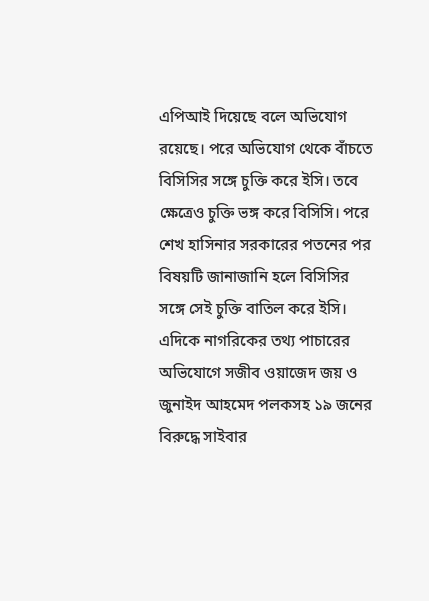এপিআই দিয়েছে বলে অভিযোগ রয়েছে। পরে অভিযোগ থেকে বাঁচতে বিসিসির সঙ্গে চুক্তি করে ইসি। তবে ক্ষেত্রেও চুক্তি ভঙ্গ করে বিসিসি। পরে শেখ হাসিনার সরকারের পতনের পর বিষয়টি জানাজানি হলে বিসিসির সঙ্গে সেই চুক্তি বাতিল করে ইসি। এদিকে নাগরিকের তথ্য পাচারের অভিযোগে সজীব ওয়াজেদ জয় ও জুনাইদ আহমেদ পলকসহ ১৯ জনের বিরুদ্ধে সাইবার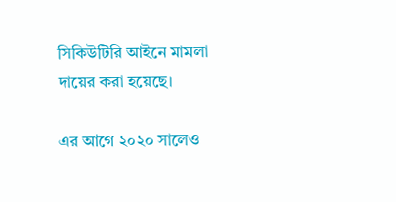সিকিউটিরি আইনে মামলা দায়ের করা হয়েছে।

এর আগে ২০২০ সালেও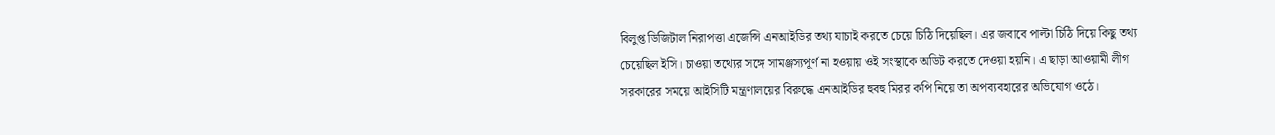বিলুপ্ত ডিজিটাল নিরাপত্তা এজেন্সি এনআইডির তথ্য যাচাই করতে চেয়ে চিঠি দিয়েছিল। এর জবাবে পাল্টা চিঠি দিয়ে কিছু তথ্য চেয়েছিল ইসি। চাওয়া তথ্যের সঙ্গে সামঞ্জস্যপূর্ণ না হওয়ায় ওই সংস্থাকে অডিট করতে দেওয়া হয়নি। এ ছাড়া আওয়ামী লীগ সরকারের সময়ে আইসিটি মন্ত্রণালয়ের বিরুদ্ধে এনআইডির হুবহু মিরর কপি নিয়ে তা অপব্যবহারের অভিযোগ ওঠে।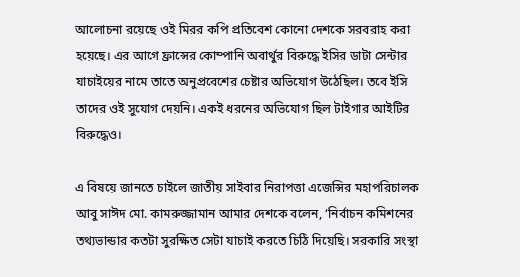আলোচনা রয়েছে ওই মিরর কপি প্রতিবেশ কোনো দেশকে সরবরাহ করা হয়েছে। এর আগে ফ্রান্সের কোম্পানি অবার্থুর বিরুদ্ধে ইসির ডাটা সেন্টার যাচাইয়ের নামে তাতে অনুপ্রবেশের চেষ্টার অভিযোগ উঠেছিল। তবে ইসি তাদের ওই সুযোগ দেয়নি। একই ধরনের অভিযোগ ছিল টাইগার আইটির বিরুদ্ধেও।

এ বিষয়ে জানতে চাইলে জাতীয় সাইবার নিরাপত্তা এজেন্সির মহাপরিচালক আবু সাঈদ মো. কামরুজ্জামান আমার দেশকে বলেন, ‘নির্বাচন কমিশনের তথ্যভান্ডার কতটা সুরক্ষিত সেটা যাচাই করতে চিঠি দিয়েছি। সরকারি সংস্থা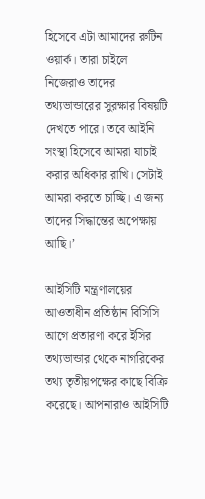হিসেবে এটা আমাদের রুটিন ওয়ার্ক। তারা চাইলে নিজেরাও তাদের তথ্যভান্ডারের সুরক্ষার বিষয়টি দেখতে পারে। তবে আইনি সংস্থা হিসেবে আমরা যাচাই করার অধিকার রাখি। সেটাই আমরা করতে চাচ্ছি। এ জন্য তাদের সিদ্ধান্তের অপেক্ষায় আছি।’

আইসিটি মন্ত্রণালয়ের আওতাধীন প্রতিষ্ঠান বিসিসি আগে প্রতারণা করে ইসির তথ্যভান্ডার থেকে নাগরিকের তথ্য তৃতীয়পক্ষের কাছে বিক্রি করেছে। আপনারাও আইসিটি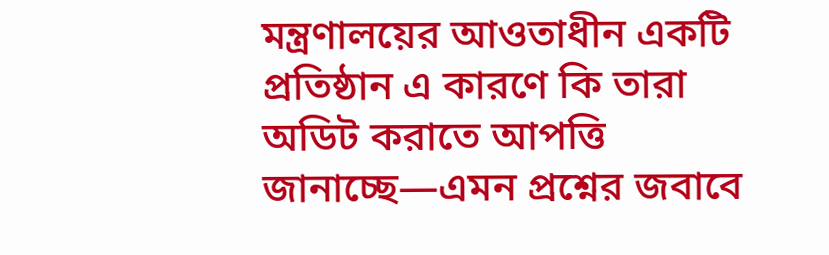মন্ত্রণালয়ের আওতাধীন একটি প্রতিষ্ঠান এ কারণে কি তারা অডিট করাতে আপত্তি জানাচ্ছে—এমন প্রশ্নের জবাবে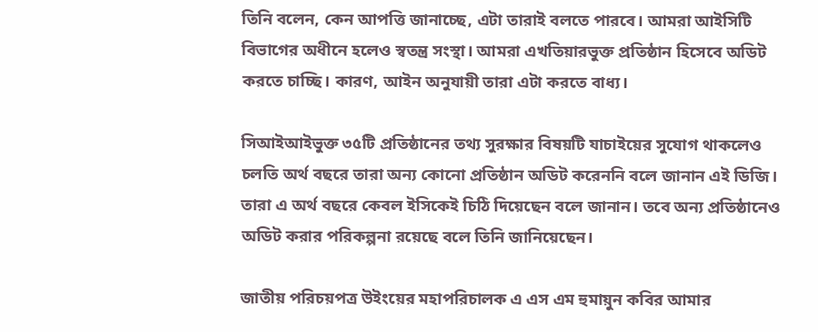তিনি বলেন, কেন আপত্তি জানাচ্ছে, এটা তারাই বলতে পারবে। আমরা আইসিটি বিভাগের অধীনে হলেও স্বতন্ত্র সংস্থা। আমরা এখতিয়ারভুক্ত প্রতিষ্ঠান হিসেবে অডিট করতে চাচ্ছি। কারণ, আইন অনুযায়ী তারা এটা করতে বাধ্য।

সিআইআইভুক্ত ৩৫টি প্রতিষ্ঠানের তথ্য সুরক্ষার বিষয়টি যাচাইয়ের সুযোগ থাকলেও চলতি অর্থ বছরে তারা অন্য কোনো প্রতিষ্ঠান অডিট করেননি বলে জানান এই ডিজি। তারা এ অর্থ বছরে কেবল ইসিকেই চিঠি দিয়েছেন বলে জানান। তবে অন্য প্রতিষ্ঠানেও অডিট করার পরিকল্পনা রয়েছে বলে তিনি জানিয়েছেন।

জাতীয় পরিচয়পত্র উইংয়ের মহাপরিচালক এ এস এম হুমায়ুন কবির আমার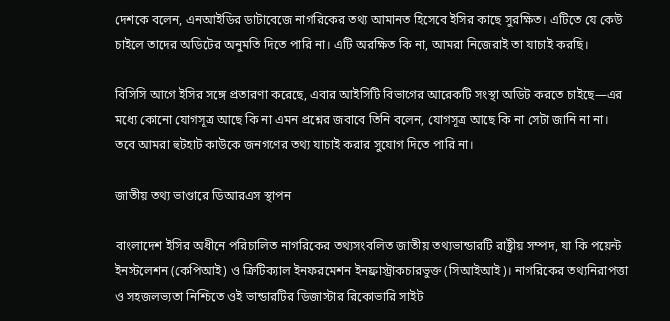দেশকে বলেন, এনআইডির ডাটাবেজে নাগরিকের তথ্য আমানত হিসেবে ইসির কাছে সুরক্ষিত। এটিতে যে কেউ চাইলে তাদের অডিটের অনুমতি দিতে পারি না। এটি অরক্ষিত কি না, আমরা নিজেরাই তা যাচাই করছি।

বিসিসি আগে ইসির সঙ্গে প্রতারণা করেছে, এবার আইসিটি বিভাগের আরেকটি সংস্থা অডিট করতে চাইছে—এর মধ্যে কোনো যোগসূত্র আছে কি না এমন প্রশ্নের জবাবে তিনি বলেন, যোগসূত্র আছে কি না সেটা জানি না না। তবে আমরা হুটহাট কাউকে জনগণের তথ্য যাচাই করার সুযোগ দিতে পারি না।

জাতীয় তথ্য ভাণ্ডারে ডিআরএস স্থাপন

বাংলাদেশ ইসির অধীনে পরিচালিত নাগরিকের তথ্যসংবলিত জাতীয় তথ্যভান্ডারটি রাষ্ট্রীয় সম্পদ, যা কি পয়েন্ট ইনস্টলেশন (কেপিআই) ও ক্রিটিক্যাল ইনফরমেশন ইনফ্রাস্ট্রাকচারভুক্ত (সিআইআই)। নাগরিকের তথ্যনিরাপত্তা ও সহজলভ্যতা নিশ্চিতে ওই ভান্ডারটির ডিজাস্টার রিকোভারি সাইট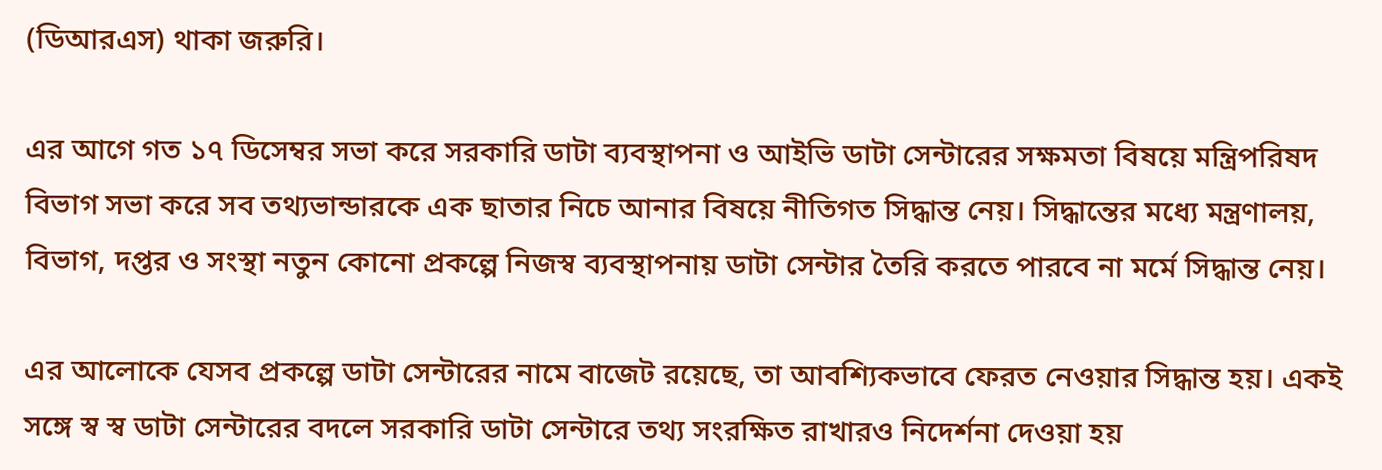(ডিআরএস) থাকা জরুরি।

এর আগে গত ১৭ ডিসেম্বর সভা করে সরকারি ডাটা ব্যবস্থাপনা ও আইভি ডাটা সেন্টারের সক্ষমতা বিষয়ে মন্ত্রিপরিষদ বিভাগ সভা করে সব তথ্যভান্ডারকে এক ছাতার নিচে আনার বিষয়ে নীতিগত সিদ্ধান্ত নেয়। সিদ্ধান্তের মধ্যে মন্ত্রণালয়, বিভাগ, দপ্তর ও সংস্থা নতুন কোনো প্রকল্পে নিজস্ব ব্যবস্থাপনায় ডাটা সেন্টার তৈরি করতে পারবে না মর্মে সিদ্ধান্ত নেয়।

এর আলোকে যেসব প্রকল্পে ডাটা সেন্টারের নামে বাজেট রয়েছে, তা আবশ্যিকভাবে ফেরত নেওয়ার সিদ্ধান্ত হয়। একই সঙ্গে স্ব স্ব ডাটা সেন্টারের বদলে সরকারি ডাটা সেন্টারে তথ্য সংরক্ষিত রাখারও নিদের্শনা দেওয়া হয়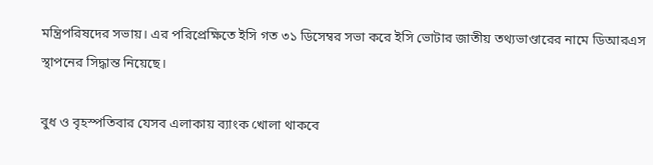মন্ত্রিপরিষদের সভায়। এর পরিপ্রেক্ষিতে ইসি গত ৩১ ডিসেম্বর সভা করে ইসি ভোটার জাতীয় তথ্যভাণ্ডারের নামে ডিআরএস স্থাপনের সিদ্ধান্ত নিয়েছে।

বুধ ও বৃহস্পতিবার যেসব এলাকায় ব্যাংক খোলা থাকবে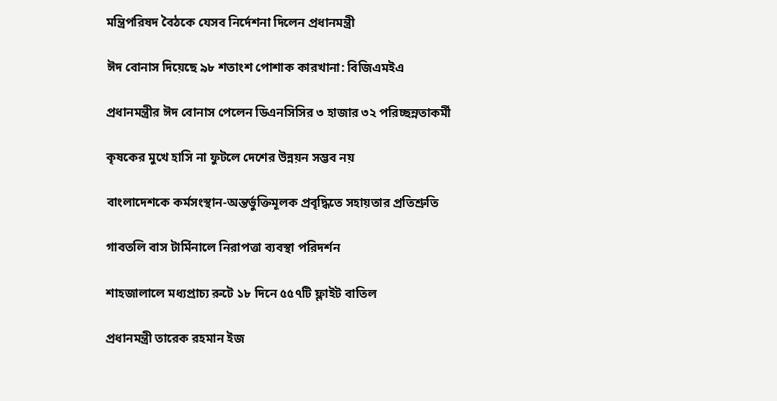মন্ত্রিপরিষদ বৈঠকে যেসব নির্দেশনা দিলেন প্রধানমন্ত্রী

ঈদ বোনাস দিয়েছে ৯৮ শতাংশ পোশাক কারখানা: বিজিএমইএ

প্রধানমন্ত্রীর ঈদ বোনাস পেলেন ডিএনসিসির ৩ হাজার ৩২ পরিচ্ছন্নতাকর্মী

কৃষকের মুখে হাসি না ফুটলে দেশের উন্নয়ন সম্ভব নয়

বাংলাদেশকে কর্মসংস্থান-অন্তর্ভুক্তিমূলক প্রবৃদ্ধিতে সহায়তার প্রতিশ্রুতি

গাবতলি বাস টার্মিনালে নিরাপত্তা ব্যবস্থা পরিদর্শন

শাহজালালে মধ্যপ্রাচ্য রুটে ১৮ দিনে ৫৫৭টি ফ্লাইট বাতিল

প্রধানমন্ত্রী তারেক রহমান ইজ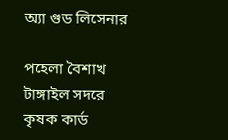অ্যা গুড লিসেনার

পহেলা বৈশাখ টাঙ্গাইল সদরে কৃষক কার্ড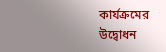কার্যক্রমের উদ্বোধন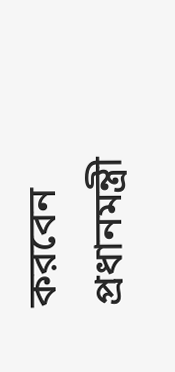করবেন প্রধানমন্ত্রী